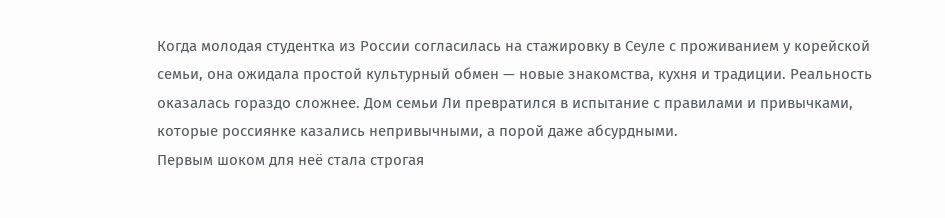Когда молодая студентка из России согласилась на стажировку в Сеуле с проживанием у корейской семьи, она ожидала простой культурный обмен — новые знакомства, кухня и традиции. Реальность оказалась гораздо сложнее. Дом семьи Ли превратился в испытание с правилами и привычками, которые россиянке казались непривычными, а порой даже абсурдными.
Первым шоком для неё стала строгая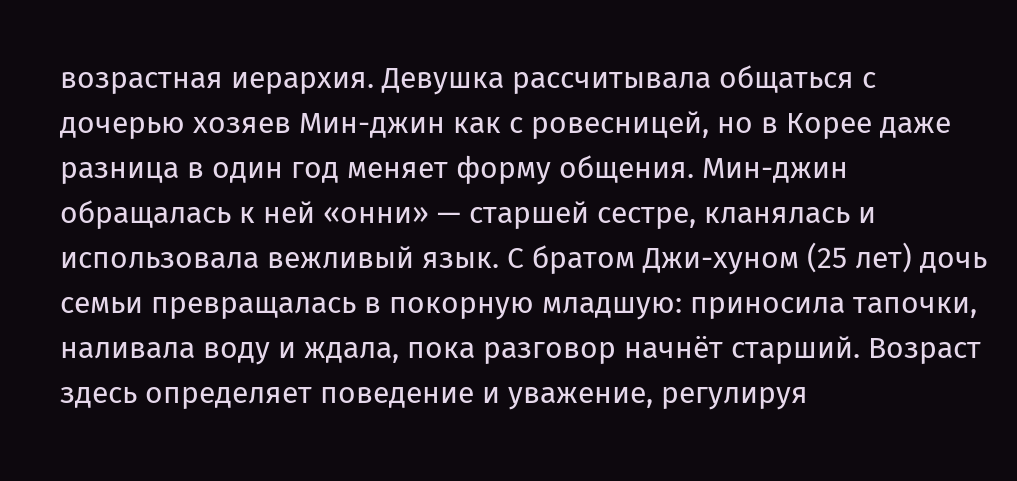возрастная иерархия. Девушка рассчитывала общаться с дочерью хозяев Мин-джин как с ровесницей, но в Корее даже разница в один год меняет форму общения. Мин-джин обращалась к ней «онни» — старшей сестре, кланялась и использовала вежливый язык. С братом Джи-хуном (25 лет) дочь семьи превращалась в покорную младшую: приносила тапочки, наливала воду и ждала, пока разговор начнёт старший. Возраст здесь определяет поведение и уважение, регулируя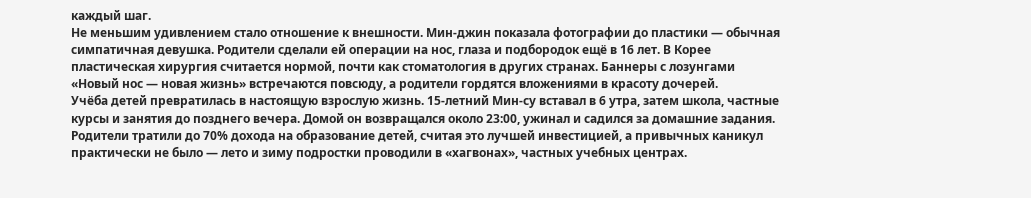каждый шаг.
Не меньшим удивлением стало отношение к внешности. Мин-джин показала фотографии до пластики — обычная симпатичная девушка. Родители сделали ей операции на нос, глаза и подбородок ещё в 16 лет. В Корее пластическая хирургия считается нормой, почти как стоматология в других странах. Баннеры с лозунгами «Новый нос — новая жизнь» встречаются повсюду, а родители гордятся вложениями в красоту дочерей.
Учёба детей превратилась в настоящую взрослую жизнь. 15-летний Мин-су вставал в 6 утра, затем школа, частные курсы и занятия до позднего вечера. Домой он возвращался около 23:00, ужинал и садился за домашние задания. Родители тратили до 70% дохода на образование детей, считая это лучшей инвестицией, а привычных каникул практически не было — лето и зиму подростки проводили в «хагвонах», частных учебных центрах.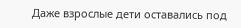Даже взрослые дети оставались под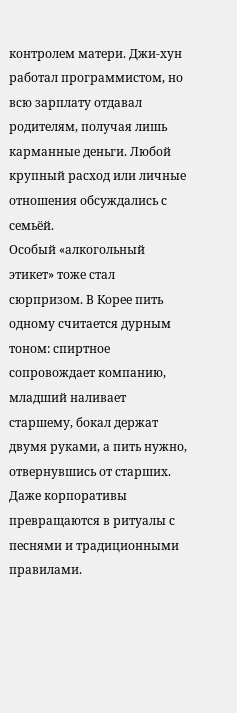контролем матери. Джи-хун работал программистом, но всю зарплату отдавал родителям, получая лишь карманные деньги. Любой крупный расход или личные отношения обсуждались с семьёй.
Особый «алкогольный этикет» тоже стал сюрпризом. В Корее пить одному считается дурным тоном: спиртное сопровождает компанию, младший наливает старшему, бокал держат двумя руками, а пить нужно, отвернувшись от старших. Даже корпоративы превращаются в ритуалы с песнями и традиционными правилами.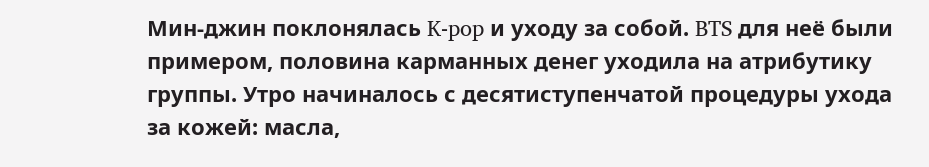Мин-джин поклонялась K-pop и уходу за собой. BTS для неё были примером, половина карманных денег уходила на атрибутику группы. Утро начиналось с десятиступенчатой процедуры ухода за кожей: масла,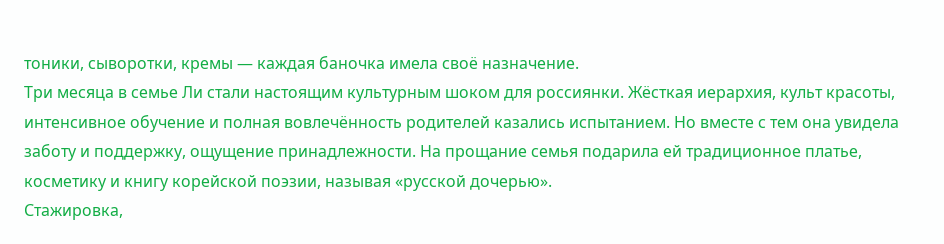тоники, сыворотки, кремы — каждая баночка имела своё назначение.
Три месяца в семье Ли стали настоящим культурным шоком для россиянки. Жёсткая иерархия, культ красоты, интенсивное обучение и полная вовлечённость родителей казались испытанием. Но вместе с тем она увидела заботу и поддержку, ощущение принадлежности. На прощание семья подарила ей традиционное платье, косметику и книгу корейской поэзии, называя «русской дочерью».
Стажировка,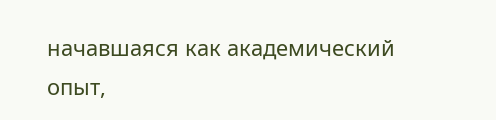начавшаяся как академический опыт,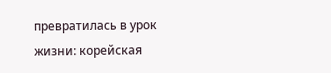превратилась в урок жизни: корейская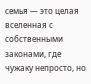семья — это целая вселенная с собственными законами, где чужаку непросто, но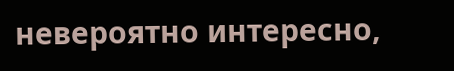невероятно интересно,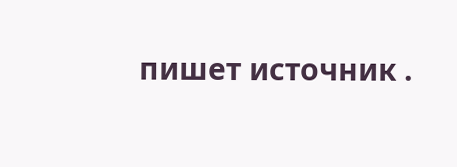пишет источник .